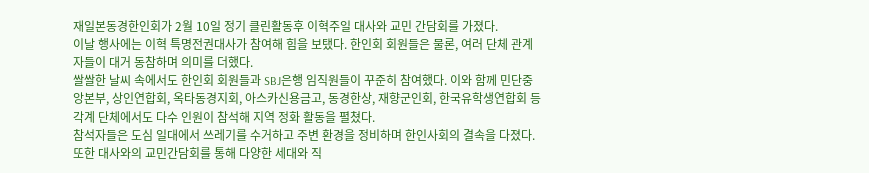재일본동경한인회가 2월 10일 정기 클린활동후 이혁주일 대사와 교민 간담회를 가졌다.
이날 행사에는 이혁 특명전권대사가 참여해 힘을 보탰다. 한인회 회원들은 물론, 여러 단체 관계자들이 대거 동참하며 의미를 더했다.
쌀쌀한 날씨 속에서도 한인회 회원들과 SBJ은행 임직원들이 꾸준히 참여했다. 이와 함께 민단중앙본부, 상인연합회, 옥타동경지회, 아스카신용금고, 동경한상, 재향군인회, 한국유학생연합회 등 각계 단체에서도 다수 인원이 참석해 지역 정화 활동을 펼쳤다.
참석자들은 도심 일대에서 쓰레기를 수거하고 주변 환경을 정비하며 한인사회의 결속을 다졌다. 또한 대사와의 교민간담회를 통해 다양한 세대와 직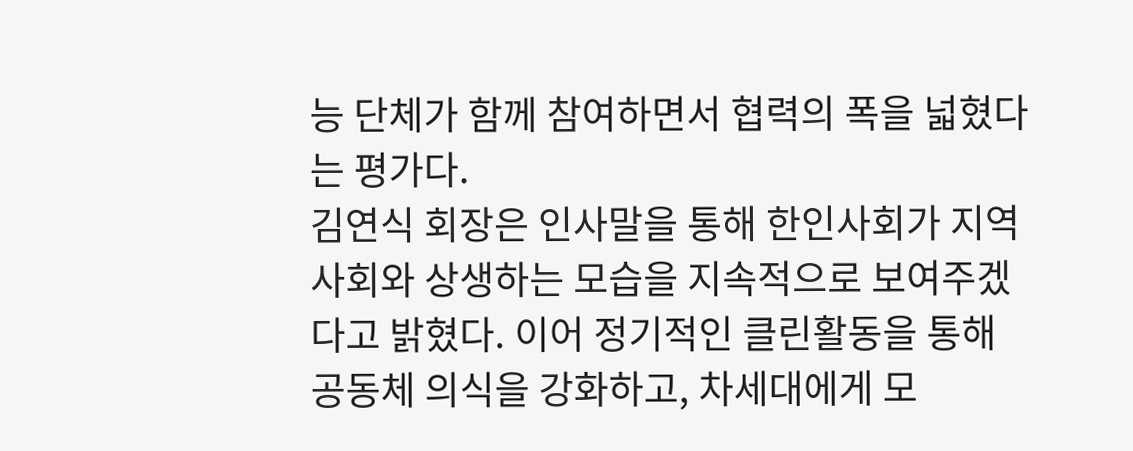능 단체가 함께 참여하면서 협력의 폭을 넓혔다는 평가다.
김연식 회장은 인사말을 통해 한인사회가 지역사회와 상생하는 모습을 지속적으로 보여주겠다고 밝혔다. 이어 정기적인 클린활동을 통해 공동체 의식을 강화하고, 차세대에게 모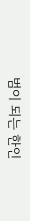범이 되는 한인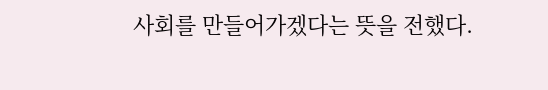사회를 만들어가겠다는 뜻을 전했다.